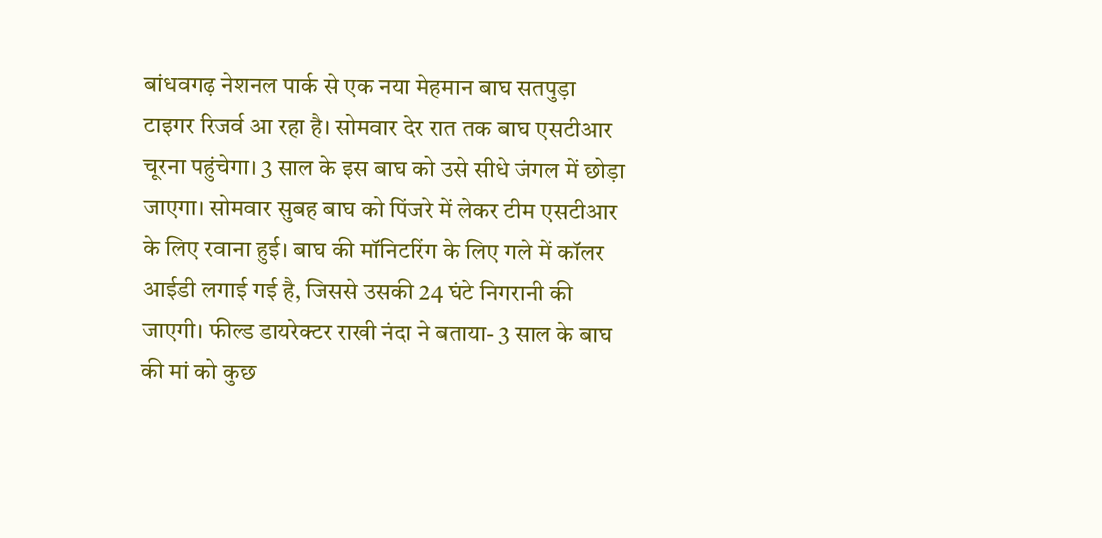बांधवगढ़ नेशनल पार्क से एक नया मेहमान बाघ सतपुड़ा टाइगर रिजर्व आ रहा है। सोमवार देर रात तक बाघ एसटीआर चूरना पहुंचेगा। 3 साल के इस बाघ को उसे सीधे जंगल में छोड़ा जाएगा। सोमवार सुबह बाघ को पिंजरे में लेकर टीम एसटीआर के लिए रवाना हुई। बाघ की मॉनिटरिंग के लिए गले में कॉलर आईडी लगाई गई है, जिससे उसकी 24 घंटे निगरानी की जाएगी। फील्ड डायरेक्टर राखी नंदा ने बताया- 3 साल के बाघ की मां को कुछ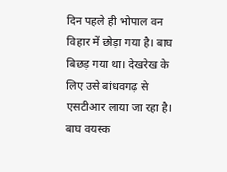दिन पहले ही भोपाल वन विहार में छोड़ा गया है। बाघ बिछड़ गया था। देखरेख के लिए उसे बांधवगढ़ से एसटीआर लाया जा रहा है। बाघ वयस्क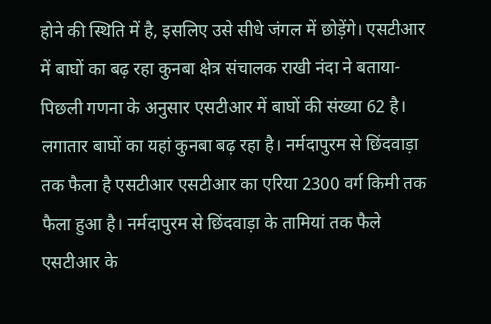होने की स्थिति में है, इसलिए उसे सीधे जंगल में छोड़ेंगे। एसटीआर में बाघों का बढ़ रहा कुनबा क्षेत्र संचालक राखी नंदा ने बताया- पिछली गणना के अनुसार एसटीआर में बाघों की संख्या 62 है। लगातार बाघों का यहां कुनबा बढ़ रहा है। नर्मदापुरम से छिंदवाड़ा तक फैला है एसटीआर एसटीआर का एरिया 2300 वर्ग किमी तक फैला हुआ है। नर्मदापुरम से छिंदवाड़ा के तामियां तक फैले एसटीआर के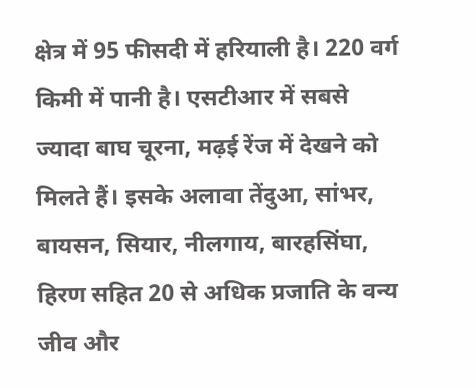क्षेत्र में 95 फीसदी में हरियाली है। 220 वर्ग किमी में पानी है। एसटीआर में सबसे ज्यादा बाघ चूरना, मढ़ई रेंज में देखने को मिलते हैं। इसके अलावा तेंदुआ, सांभर, बायसन, सियार, नीलगाय, बारहसिंघा, हिरण सहित 20 से अधिक प्रजाति के वन्य जीव और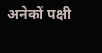अनेकों पक्षी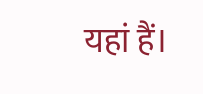यहां हैं।